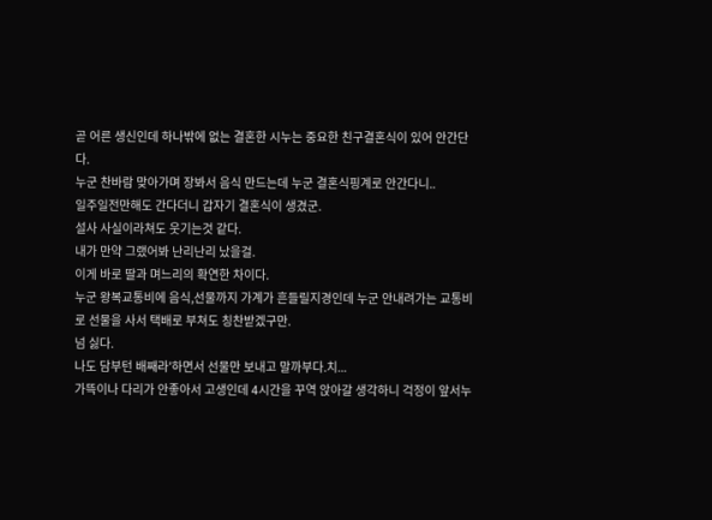곧 어른 생신인데 하나밖에 없는 결혼한 시누는 중요한 친구결혼식이 있어 안간단다.
누군 찬바람 맞아가며 장봐서 음식 만드는데 누군 결혼식핑계로 안간다니..
일주일전만해도 간다더니 갑자기 결혼식이 생겼군.
설사 사실이라쳐도 웃기는것 같다.
내가 만약 그랬어봐 난리난리 났을걸.
이게 바로 딸과 며느리의 확연한 차이다.
누군 왕복교통비에 음식,선물까지 가계가 흔들릴지경인데 누군 안내려가는 교통비로 선물을 사서 택배로 부쳐도 칭찬받겠구만.
넘 싫다.
나도 담부턴 배째라'하면서 선물만 보내고 말까부다.치...
가뜩이나 다리가 안좋아서 고생인데 4시간을 꾸역 앉아갈 생각하니 걱정이 앞서누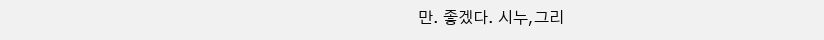만. 좋겠다. 시누,그리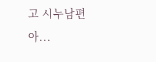고 시누남편아...